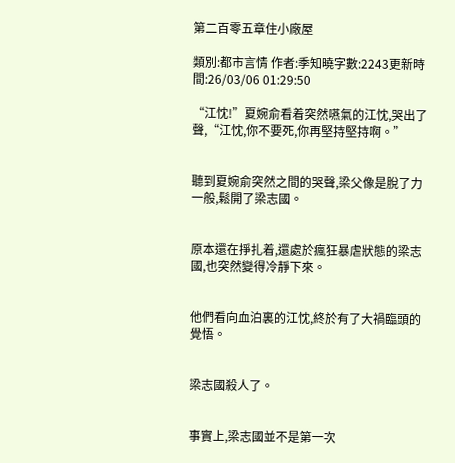第二百零五章住小廠屋

類別:都市言情 作者:季知曉字數:2243更新時間:26/03/06 01:29:50

“江忱!”夏婉俞看着突然嚥氣的江忱,哭出了聲,“江忱,你不要死,你再堅持堅持啊。”


聽到夏婉俞突然之間的哭聲,梁父像是脫了力一般,鬆開了梁志國。


原本還在掙扎着,還處於瘋狂暴虐狀態的梁志國,也突然變得冷靜下來。


他們看向血泊裏的江忱,終於有了大禍臨頭的覺悟。


梁志國殺人了。


事實上,梁志國並不是第一次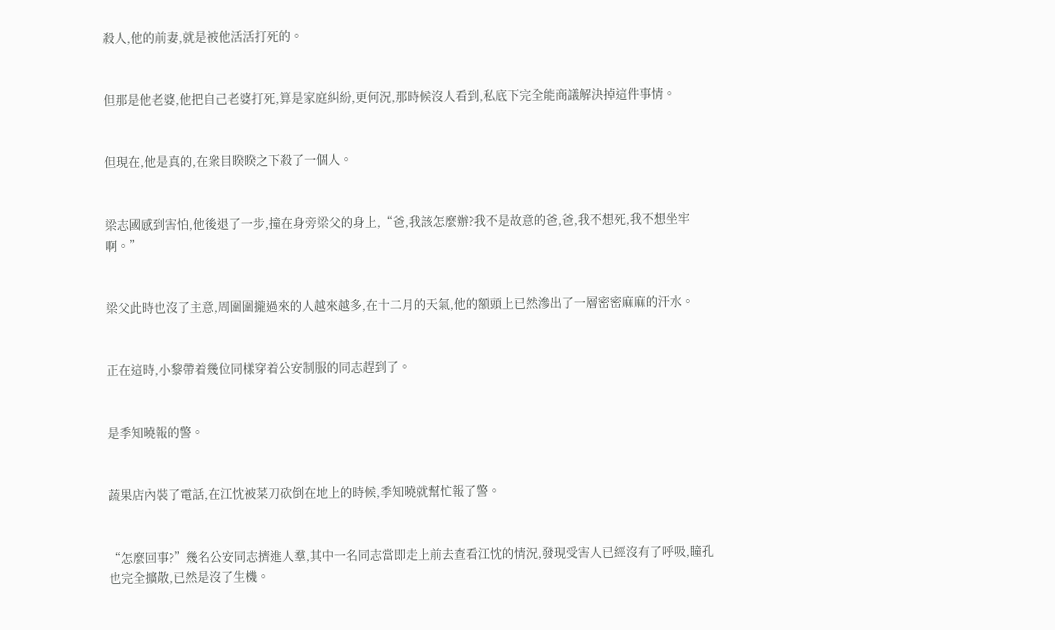殺人,他的前妻,就是被他活活打死的。


但那是他老婆,他把自己老婆打死,算是家庭糾紛,更何況,那時候沒人看到,私底下完全能商議解決掉這件事情。


但現在,他是真的,在衆目睽睽之下殺了一個人。


梁志國感到害怕,他後退了一步,撞在身旁梁父的身上,“爸,我該怎麼辦?我不是故意的爸,爸,我不想死,我不想坐牢啊。”


梁父此時也沒了主意,周圍圍攏過來的人越來越多,在十二月的天氣,他的額頭上已然滲出了一層密密麻麻的汗水。


正在這時,小黎帶着幾位同樣穿着公安制服的同志趕到了。


是季知曉報的警。


蔬果店內裝了電話,在江忱被菜刀砍倒在地上的時候,季知曉就幫忙報了警。


“怎麼回事?”幾名公安同志擠進人羣,其中一名同志當即走上前去查看江忱的情況,發現受害人已經沒有了呼吸,瞳孔也完全擴散,已然是沒了生機。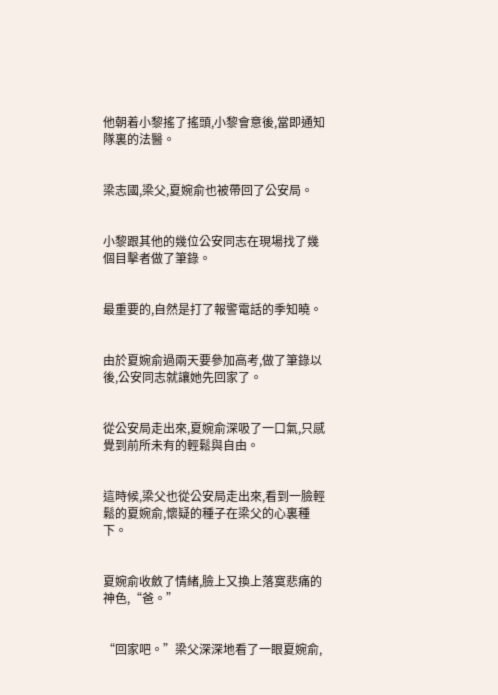他朝着小黎搖了搖頭,小黎會意後,當即通知隊裏的法醫。


梁志國,梁父,夏婉俞也被帶回了公安局。


小黎跟其他的幾位公安同志在現場找了幾個目擊者做了筆錄。


最重要的,自然是打了報警電話的季知曉。


由於夏婉俞過兩天要參加高考,做了筆錄以後,公安同志就讓她先回家了。


從公安局走出來,夏婉俞深吸了一口氣,只感覺到前所未有的輕鬆與自由。


這時候,梁父也從公安局走出來,看到一臉輕鬆的夏婉俞,懷疑的種子在梁父的心裏種下。


夏婉俞收斂了情緒,臉上又換上落寞悲痛的神色,“爸。”


“回家吧。”梁父深深地看了一眼夏婉俞,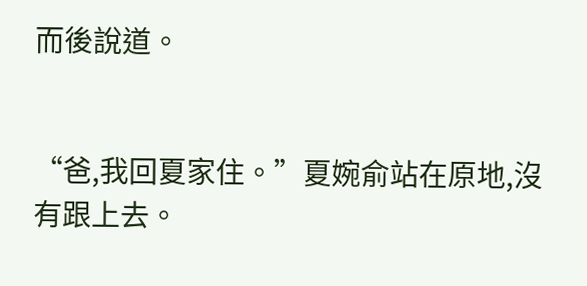而後說道。


“爸,我回夏家住。”夏婉俞站在原地,沒有跟上去。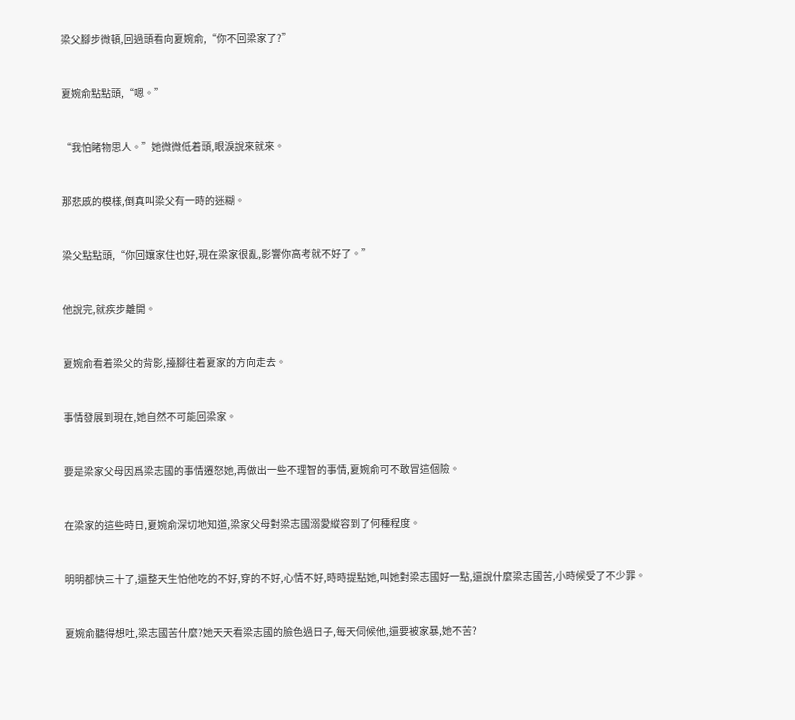梁父腳步微頓,回過頭看向夏婉俞,“你不回梁家了?”


夏婉俞點點頭,“嗯。”


“我怕睹物思人。”她微微低着頭,眼淚說來就來。


那悲慼的模樣,倒真叫梁父有一時的迷糊。


梁父點點頭,“你回孃家住也好,現在梁家很亂,影響你高考就不好了。”


他說完,就疾步離開。


夏婉俞看着梁父的背影,擡腳往着夏家的方向走去。


事情發展到現在,她自然不可能回梁家。


要是梁家父母因爲梁志國的事情遷怒她,再做出一些不理智的事情,夏婉俞可不敢冒這個險。


在梁家的這些時日,夏婉俞深切地知道,梁家父母對梁志國溺愛縱容到了何種程度。


明明都快三十了,還整天生怕他吃的不好,穿的不好,心情不好,時時提點她,叫她對梁志國好一點,還說什麼梁志國苦,小時候受了不少罪。


夏婉俞聽得想吐,梁志國苦什麼?她天天看梁志國的臉色過日子,每天伺候他,還要被家暴,她不苦?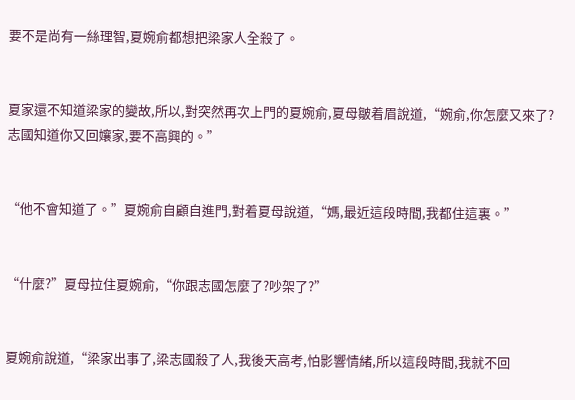要不是尚有一絲理智,夏婉俞都想把梁家人全殺了。


夏家還不知道梁家的變故,所以,對突然再次上門的夏婉俞,夏母皺着眉說道,“婉俞,你怎麼又來了?志國知道你又回孃家,要不高興的。”


“他不會知道了。”夏婉俞自顧自進門,對着夏母說道,“媽,最近這段時間,我都住這裏。”


“什麼?”夏母拉住夏婉俞,“你跟志國怎麼了?吵架了?”


夏婉俞說道,“梁家出事了,梁志國殺了人,我後天高考,怕影響情緒,所以這段時間,我就不回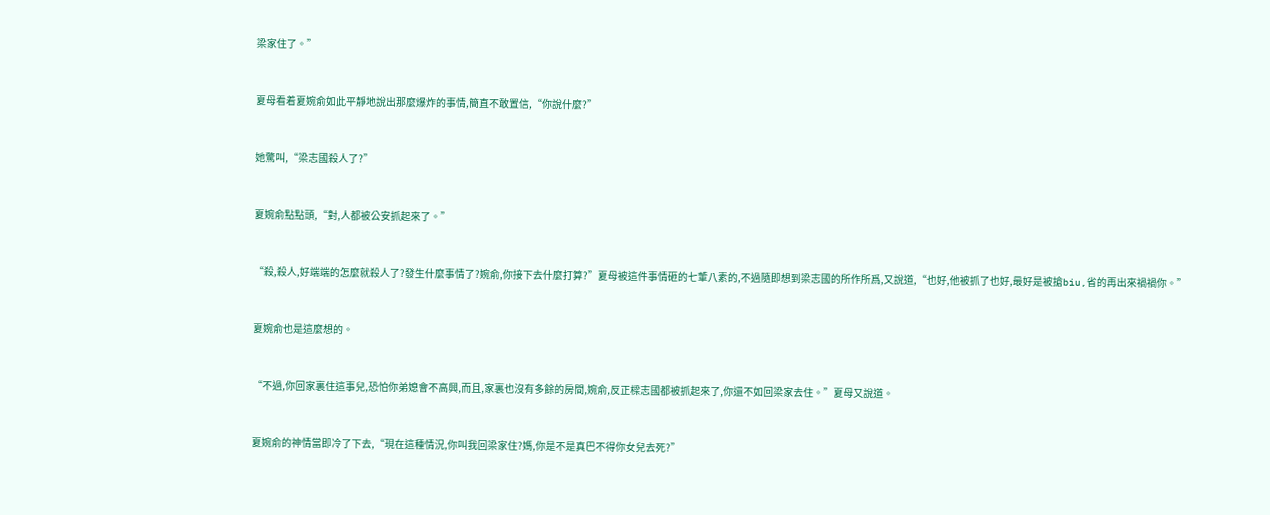梁家住了。”


夏母看着夏婉俞如此平靜地說出那麼爆炸的事情,簡直不敢置信,“你說什麼?”


她驚叫,“梁志國殺人了?”


夏婉俞點點頭,“對,人都被公安抓起來了。”


“殺,殺人,好端端的怎麼就殺人了?發生什麼事情了?婉俞,你接下去什麼打算?”夏母被這件事情砸的七葷八素的,不過隨即想到梁志國的所作所爲,又說道,“也好,他被抓了也好,最好是被搶biu,省的再出來禍禍你。”


夏婉俞也是這麼想的。


“不過,你回家裏住這事兒,恐怕你弟媳會不高興,而且,家裏也沒有多餘的房間,婉俞,反正樑志國都被抓起來了,你還不如回梁家去住。”夏母又說道。


夏婉俞的神情當即冷了下去,“現在這種情況,你叫我回梁家住?媽,你是不是真巴不得你女兒去死?”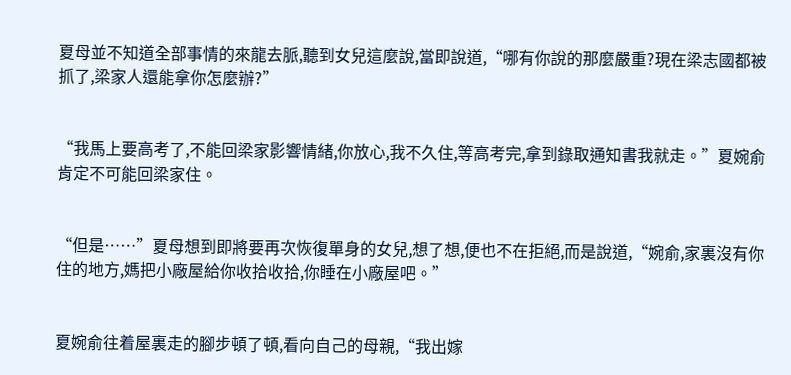夏母並不知道全部事情的來龍去脈,聽到女兒這麼說,當即說道,“哪有你說的那麼嚴重?現在梁志國都被抓了,梁家人還能拿你怎麼辦?”


“我馬上要高考了,不能回梁家影響情緒,你放心,我不久住,等高考完,拿到錄取通知書我就走。”夏婉俞肯定不可能回梁家住。


“但是……”夏母想到即將要再次恢復單身的女兒,想了想,便也不在拒絕,而是說道,“婉俞,家裏沒有你住的地方,媽把小廠屋給你收拾收拾,你睡在小廠屋吧。”


夏婉俞往着屋裏走的腳步頓了頓,看向自己的母親,“我出嫁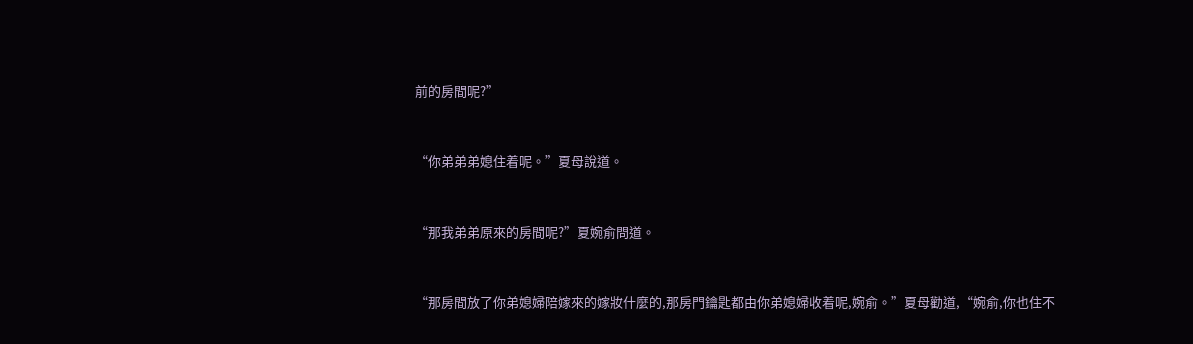前的房間呢?”


“你弟弟弟媳住着呢。”夏母說道。


“那我弟弟原來的房間呢?”夏婉俞問道。


“那房間放了你弟媳婦陪嫁來的嫁妝什麼的,那房門鑰匙都由你弟媳婦收着呢,婉俞。”夏母勸道,“婉俞,你也住不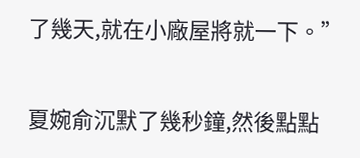了幾天,就在小廠屋將就一下。”


夏婉俞沉默了幾秒鐘,然後點點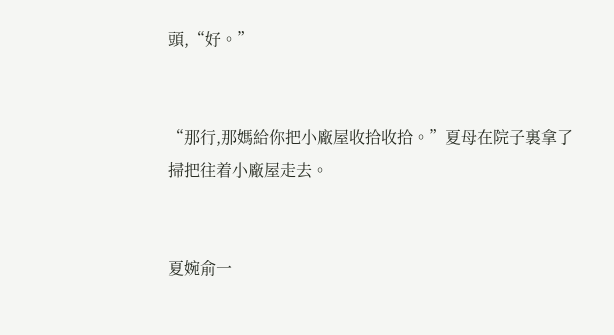頭,“好。”


“那行,那媽給你把小廠屋收拾收拾。”夏母在院子裏拿了掃把往着小廠屋走去。


夏婉俞一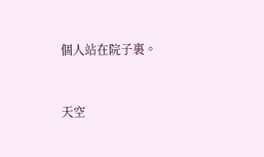個人站在院子裏。


天空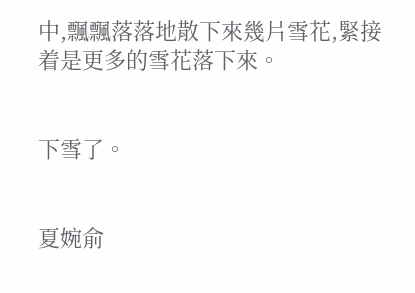中,飄飄落落地散下來幾片雪花,緊接着是更多的雪花落下來。


下雪了。


夏婉俞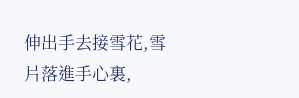伸出手去接雪花,雪片落進手心裏,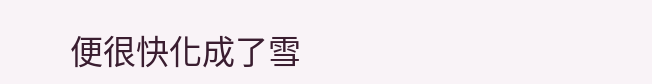便很快化成了雪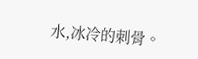水,冰冷的刺骨。